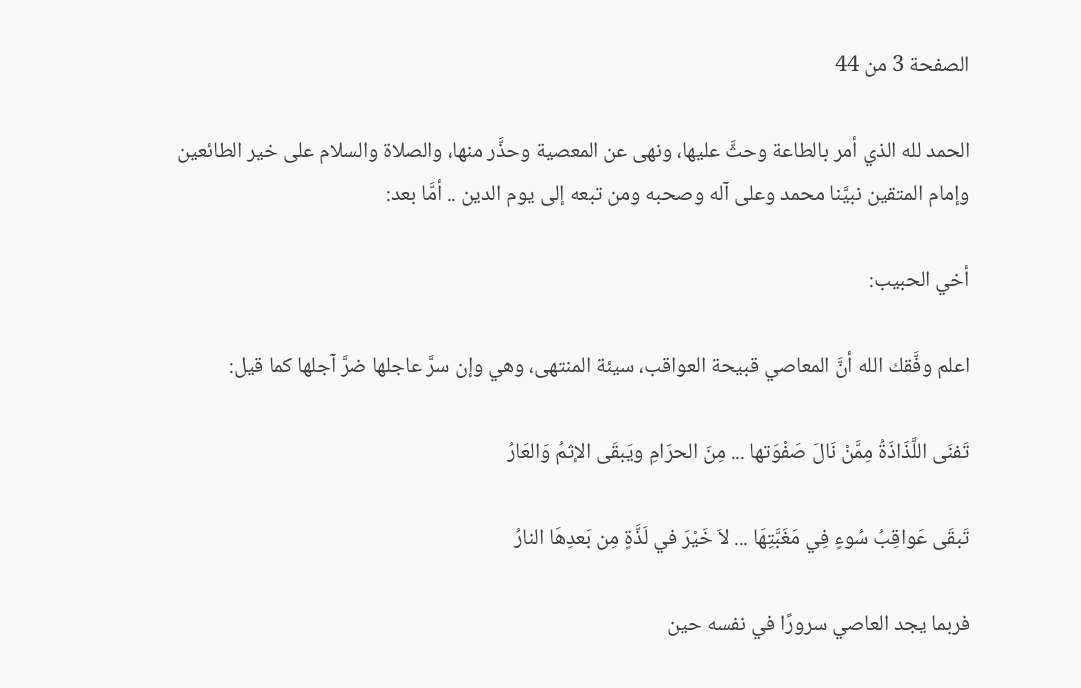الصفحة 3 من 44

الحمد لله الذي أمر بالطاعة وحثَّ عليها، ونهى عن المعصية وحذَّر منها، والصلاة والسلام على خير الطائعين وإمام المتقين نبيَّنا محمد وعلى آله وصحبه ومن تبعه إلى يوم الدين .. أمَّا بعد:

أخي الحبيب:

اعلم وفَّقك الله أنَّ المعاصي قبيحة العواقب، سيئة المنتهى، وهي وإن سرَّ عاجلها ضرَّ آجلها كما قيل:

تَفنَى اللَّذَاذَةُ مِمَّنْ نَالَ صَفْوَتها ... مِنَ الحرَامِ ويَبقَى الإثمُ وَالعَارُ

تَبقَى عَواقِبُ سُوءٍ فِي مَغَبَّتِهَا ... لاَ خَيْرَ في لَذَّةٍ مِن بَعدِهَا النارُ

فربما يجد العاصي سرورًا في نفسه حين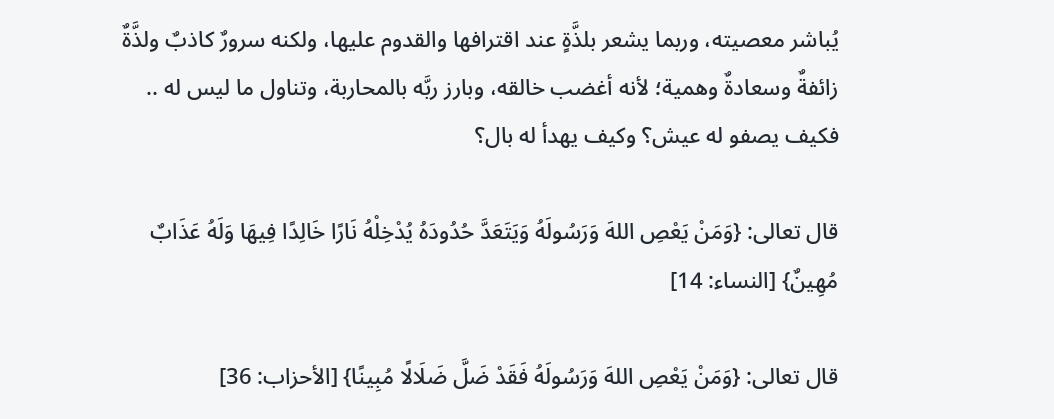يُباشر معصيته، وربما يشعر بلذَّةٍ عند اقترافها والقدوم عليها، ولكنه سرورٌ كاذبٌ ولذَّةٌ زائفةٌ وسعادةٌ وهمية؛ لأنه أغضب خالقه، وبارز ربَّه بالمحاربة، وتناول ما ليس له .. فكيف يصفو له عيش؟ وكيف يهدأ له بال؟

قال تعالى: {وَمَنْ يَعْصِ اللهَ وَرَسُولَهُ وَيَتَعَدَّ حُدُودَهُ يُدْخِلْهُ نَارًا خَالِدًا فِيهَا وَلَهُ عَذَابٌ مُهِينٌ} [النساء: 14]

قال تعالى: {وَمَنْ يَعْصِ اللهَ وَرَسُولَهُ فَقَدْ ضَلَّ ضَلَالًا مُبِينًا} [الأحزاب: 36]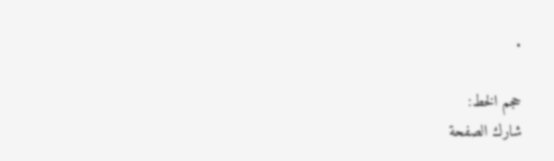.

حجم الخط:
شارك الصفحة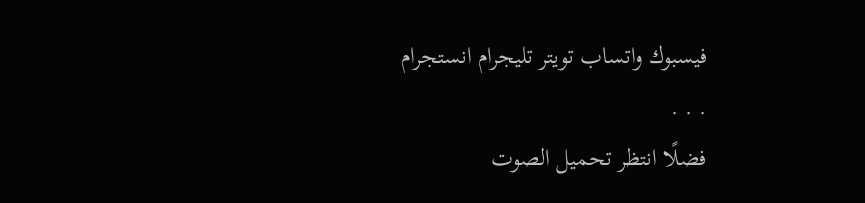فيسبوك واتساب تويتر تليجرام انستجرام
. . .
فضلًا انتظر تحميل الصوت